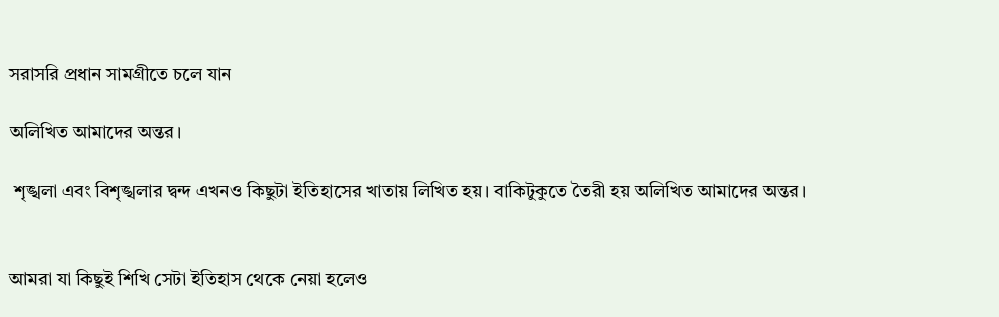সরাসরি প্রধান সামগ্রীতে চলে যান

অলিখিত আমাদের অন্তর।

 শৃঙ্খলা এবং বিশৃঙ্খলার দ্বন্দ এখনও কিছুটা ইতিহাসের খাতায় লিখিত হয়। বাকিটুকুতে তৈরী হয় অলিখিত আমাদের অন্তর।


আমরা যা কিছুই শিখি সেটা ইতিহাস থেকে নেয়া হলেও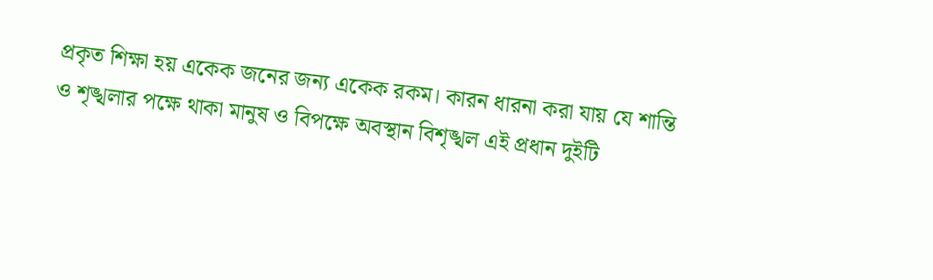প্রকৃত শিক্ষা হয় একেক জনের জন্য একেক রকম। কারন ধারনা করা যায় যে শান্তি ও শৃঙ্খলার পক্ষে থাকা মানুষ ও বিপক্ষে অবস্থান বিশৃঙ্খল এই প্রধান দুইটি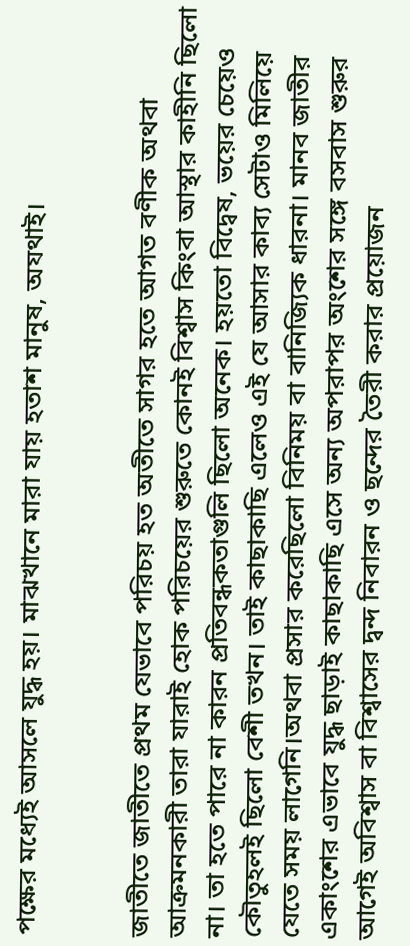পক্ষের মধ্যেই আসলে যুদ্ধ হয়। মাঝখানে মারা যায় হতাশ মানুষ, অযথাই।


জাতীতে জাতীতে প্রথম যেভাবে পরিচয় হত অতীতে সাগর হতে আগত বণীক অথবা আক্রমনকারী তারা যারাই হোক পরিচয়ের শুরুতে কোনই বিশ্বাস কিংবা আস্থার কাহীনি ছিলো না। তা হতে পারে না কারন প্রতিবন্ধকতাগুলি ছিলো অনেক। হয়তো বিদ্বেষ, ভয়ের চেয়েও কৌতুহলই ছিলো বেশী তখন। তাই কাছাকাছি এলেও এই যে আসার কাব্য সেটাও মিলিয়ে যেতে সময় লাগেনি।অথবা প্রসার করেছিলো বিনিময় বা বানিজ্যিক ধারনা। মানব জাতীর একাংশের এভাবে যুদ্ধ ছাড়াই কাছাকাছি এসে অন্য অপরাপর অংশের সঙ্গে বসবাস শুরুর আগেই অবিশ্বাস বা বিশ্বাসের দ্বন্দ নিবারন ও ছন্দের তৈরী করার প্রয়োজন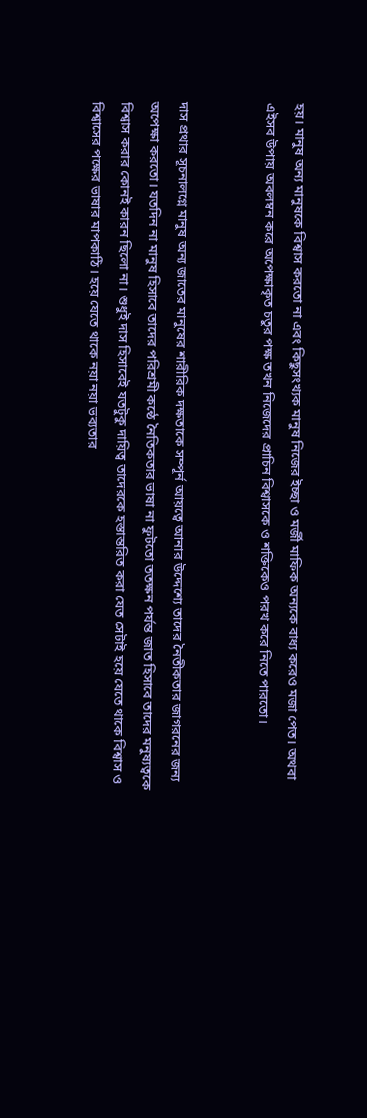হয়। মানুষ অন্য মানুষকে বিশ্বাস করতো না এবং কিছুসংখ্যক মানুষ নিজের ইচ্ছা ও মর্জী মাফিক অন্যকে বাধ্য করেও মজা পেত। অথবা এইসব উপায় অবলম্বন করে অপেক্ষাকৃত চতুর পক্ষ তখন নিজেদের প্রাচিন বিশ্বাসকে ও শক্তিকেও পরখ করে নিতে পারতো।


দাস প্রথার সূচনালগ্নে মানুষ অন্য জাতের মানুষের শারীরিক দক্ষতাকে সম্পূর্ন আয়ত্বে আনার উদ্দেশ্যে তাদের নৈতীকতার জাগরনের জন্য অপেক্ষা করতো। যতদিন না মানুষ হিসাবে তাদের পরিশ্রমী কন্ঠে নৈতিকতার ভাষা না ফুটতো ততক্ষন পর্যন্ত জাত হিসাবে তাদের মনুষ্যত্বকে বিশ্বাস করার কোনই কারন ছিলো না। শুধুই দাস হিসাবেই যতটুকু দায়িত্ব তাদেরকে হস্তান্তরিত করা যেত সেটাই হয়ে যেতে থাকে বিশ্বাস ও বিশ্বাসের পক্ষের ভাষার মাপকাঠি। হয়ে যেতে থাকে নয়া নয়া ভব্যতার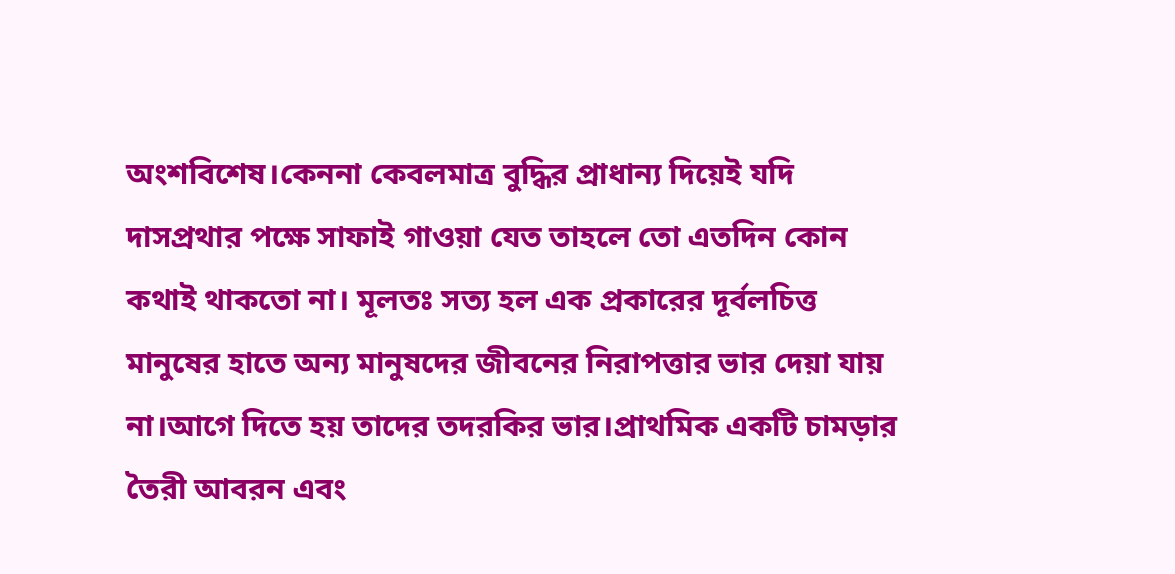অংশবিশেষ।কেননা কেবলমাত্র বুদ্ধির প্রাধান্য দিয়েই যদি দাসপ্রথার পক্ষে সাফাই গাওয়া যেত তাহলে তো এতদিন কোন কথাই থাকতো না। মূলতঃ সত্য হল এক প্রকারের দূর্বলচিত্ত মানুষের হাতে অন্য মানুষদের জীবনের নিরাপত্তার ভার দেয়া যায় না।আগে দিতে হয় তাদের তদরকির ভার।প্রাথমিক একটি চামড়ার তৈরী আবরন এবং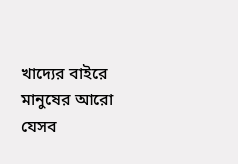খাদ্যের বাইরে মানুষের আরো যেসব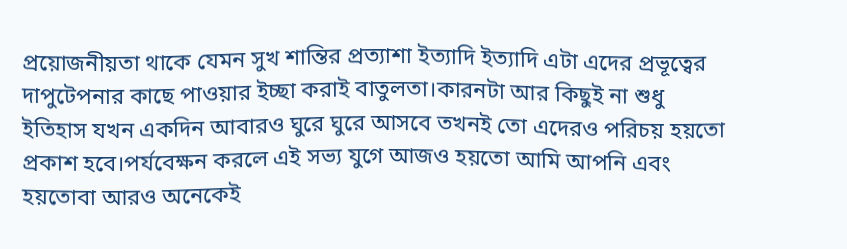প্রয়োজনীয়তা থাকে যেমন সুখ শান্তির প্রত্যাশা ইত্যাদি ইত্যাদি এটা এদের প্রভূত্বের দাপুটেপনার কাছে পাওয়ার ইচ্ছা করাই বাতুলতা।কারনটা আর কিছুই না শুধু ইতিহাস যখন একদিন আবারও ঘুরে ঘুরে আসবে তখনই তো এদেরও পরিচয় হয়তো প্রকাশ হবে।পর্যবেক্ষন করলে এই সভ্য যুগে আজও হয়তো আমি আপনি এবং হয়তোবা আরও অনেকেই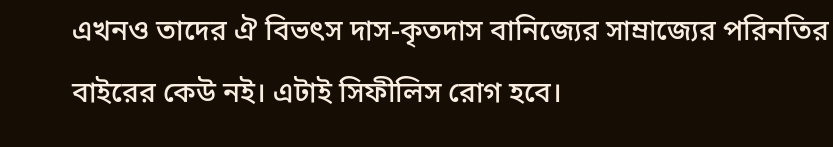এখনও তাদের ঐ বিভৎস দাস-কৃতদাস বানিজ্যের সাম্রাজ্যের পরিনতির বাইরের কেউ নই। এটাই সিফীলিস রোগ হবে।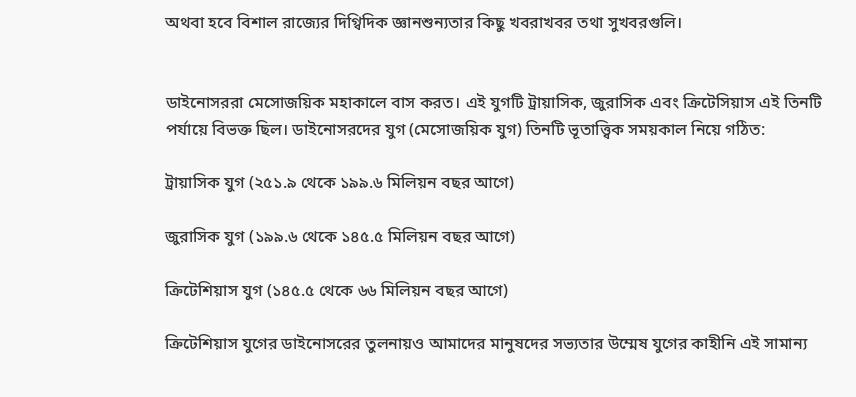অথবা হবে বিশাল রাজ্যের দিগ্বিদিক জ্ঞানশুন্যতার কিছু খবরাখবর তথা সুখবরগুলি।


ডাইনোসররা মেসোজয়িক মহাকালে বাস করত। এই যুগটি ট্রায়াসিক, জুরাসিক এবং ক্রিটেসিয়াস এই তিনটি পর্যায়ে বিভক্ত ছিল। ডাইনোসরদের যুগ (মেসোজয়িক যুগ) তিনটি ভূতাত্ত্বিক সময়কাল নিয়ে গঠিত:

ট্রায়াসিক যুগ (২৫১.৯ থেকে ১৯৯.৬ মিলিয়ন বছর আগে)

জুরাসিক যুগ (১৯৯.৬ থেকে ১৪৫.৫ মিলিয়ন বছর আগে)

ক্রিটেশিয়াস যুগ (১৪৫.৫ থেকে ৬৬ মিলিয়ন বছর আগে)

ক্রিটেশিয়াস যুগের ডাইনোসরের তুলনায়ও আমাদের মানুষদের সভ্যতার উম্মেষ যুগের কাহীনি এই সামান্য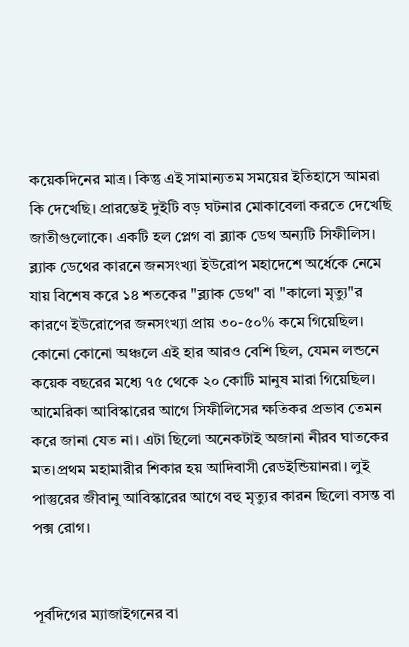কয়েকদিনের মাত্র। কিন্তু এই সামান্যতম সময়ের ইতিহাসে আমরা কি দেখেছি। প্রারম্ভেই দুইটি বড় ঘটনার মোকাবেলা করতে দেখেছি জাতীগুলোকে। একটি হল প্লেগ বা ব্ল্যাক ডেথ অন্যটি সিফীলিস। ব্ল্যাক ডেথের কারনে জনসংখ্যা ইউরোপ মহাদেশে অর্ধেকে নেমে যায় বিশেষ করে ১৪ শতকের "ব্ল্যাক ডেথ" বা "কালো মৃত্যু"র কারণে ইউরোপের জনসংখ্যা প্রায় ৩০-৫০% কমে গিয়েছিল। কোনো কোনো অঞ্চলে এই হার আরও বেশি ছিল, যেমন লন্ডনে কয়েক বছরের মধ্যে ৭৫ থেকে ২০ কোটি মানুষ মারা গিয়েছিল। আমেরিকা আবিস্কারের আগে সিফীলিসের ক্ষতিকর প্রভাব তেমন করে জানা যেত না। এটা ছিলো অনেকটাই অজানা নীরব ঘাতকের মত।প্রথম মহামারীর শিকার হয় আদিবাসী রেডইন্ডিয়ানরা। লুই পাস্তুরের জীবানু আবিস্কারের আগে বহু মৃত্যুর কারন ছিলো বসন্ত বা পক্স রোগ।


পূর্বদিগের ম্যাজাইগনের বা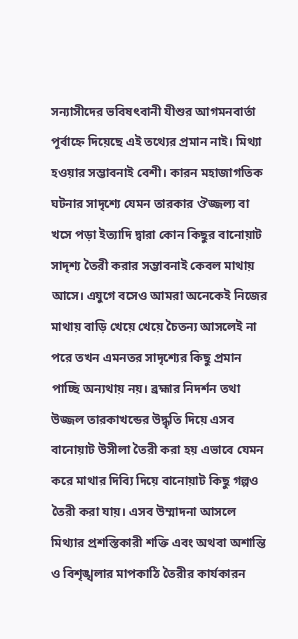সন্যাসীদের ভবিষৎবানী যীশুর আগমনবার্তা পূর্বাহ্নে দিয়েছে এই তথ্যের প্রমান নাই। মিথ্যা হওয়ার সম্ভাবনাই বেশী। কারন মহাজাগতিক ঘটনার সাদৃশ্যে যেমন তারকার ঔজ্জল্য বা খসে পড়া ইত্যাদি দ্বারা কোন কিছুর বানোয়াট সাদৃশ্য তৈরী করার সম্ভাবনাই কেবল মাথায় আসে। এযুগে বসেও আমরা অনেকেই নিজের মাথায় বাড়ি খেয়ে খেয়ে চৈতন্য আসলেই না পরে তখন এমনতর সাদৃশ্যের কিছু প্রমান পাচ্ছি অন্যথায় নয়। ব্রহ্মার নিদর্শন তথা উজ্জল তারকাখন্ডের উদ্ধৃতি দিয়ে এসব বানোয়াট উসীলা তৈরী করা হয় এভাবে যেমন করে মাথার দিব্যি দিয়ে বানোয়াট কিছু গল্পও তৈরী করা যায়। এসব উম্মাদনা আসলে মিথ্যার প্রশস্তিকারী শক্তি এবং অথবা অশান্তি ও বিশৃঙ্খলার মাপকাঠি তৈরীর কার্যকারন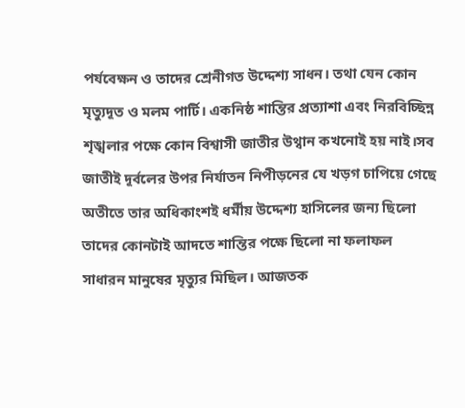পর্যবেক্ষন ও তাদের শ্রেনীগত উদ্দেশ্য সাধন। তথা যেন কোন মৃত্যুদূত ও মলম পার্টি। একনিষ্ঠ শান্তির প্রত্যাশা এবং নিরবিচ্ছিন্ন শৃঙ্খলার পক্ষে কোন বিশ্বাসী জাতীর উথ্বান কখনোই হয় নাই।সব জাতীই দূর্বলের উপর নির্যাতন নিপীড়নের যে খড়গ চাপিয়ে গেছে অতীতে তার অধিকাংশই ধর্মীয় উদ্দেশ্য হাসিলের জন্য ছিলো তাদের কোনটাই আদতে শান্তির পক্ষে ছিলো না ফলাফল সাধারন মানুষের মৃত্যুর মিছিল। আজতক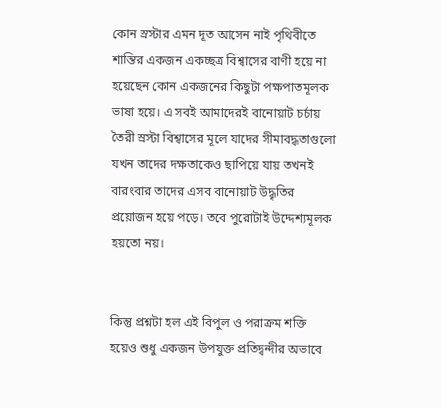কোন স্রস্টার এমন দূত আসেন নাই পৃথিবীতে শান্তির একজন একচ্ছত্র বিশ্বাসের বাণী হয়ে না হয়েছেন কোন একজনের কিছুটা পক্ষপাতমূলক ভাষা হয়ে। এ সবই আমাদেরই বানোয়াট চর্চায় তৈরী স্রস্টা বিশ্বাসের মূলে যাদের সীমাবদ্ধতাগুলো যখন তাদের দক্ষতাকেও ছাপিয়ে যায় তখনই বারংবার তাদের এসব বানোয়াট উদ্ধৃতির প্রয়োজন হয়ে পড়ে। তবে পুরোটাই উদ্দেশ্যমূলক হয়তো নয়।


কিন্তু প্রশ্নটা হল এই বিপুল ও পরাক্রম শক্তি হয়েও শুধু একজন উপযুক্ত প্রতিদ্বন্দীর অভাবে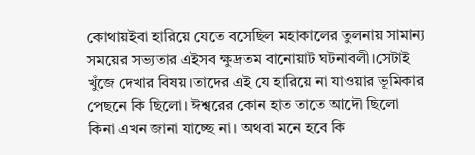কোথায়ইবা হারিয়ে যেতে বসেছিল মহাকালের তুলনায় সামান্য সময়ের সভ্যতার এইসব ক্ষুদ্রতম বানোয়াট ঘটনাবলী।সেটাই খুঁজে দেখার বিষয়।তাদের এই যে হারিয়ে না যাওয়ার ভূমিকার পেছনে কি ছিলো। ঈশ্বরের কোন হাত তাতে আদৌ ছিলো কিনা এখন জানা যাচ্ছে না। অথবা মনে হবে কি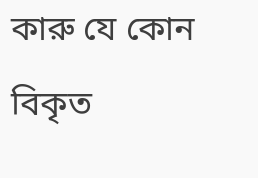কারু যে কোন বিকৃত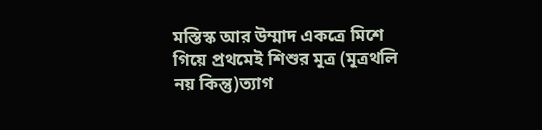মস্তিস্ক আর উম্মাদ একত্রে মিশে গিয়ে প্রথমেই শিশুর মূত্র (মূত্রথলি নয় কিন্তু)ত্যাগ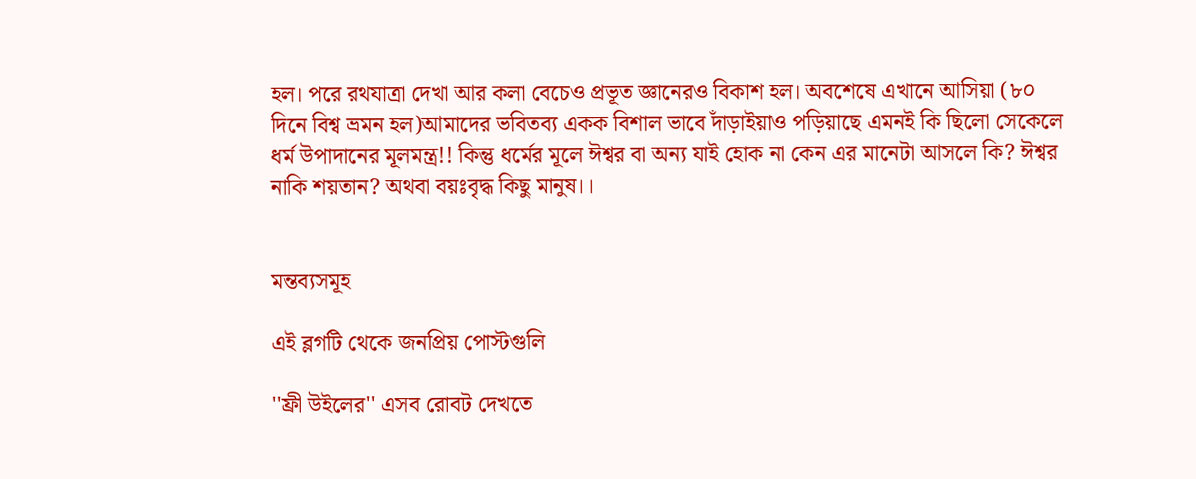হল। পরে রথযাত্রা দেখা আর কলা বেচেও প্রভূত জ্ঞানেরও বিকাশ হল। অবশেষে এখানে আসিয়া (৮০ দিনে বিশ্ব ভ্রমন হল)আমাদের ভবিতব্য একক বিশাল ভাবে দাঁড়াইয়াও পড়িয়াছে এমনই কি ছিলো সেকেলে ধর্ম উপাদানের মূলমন্ত্র!! কিন্তু ধর্মের মূলে ঈশ্বর বা অন্য যাই হোক না কেন এর মানেটা আসলে কি? ঈশ্বর নাকি শয়তান? অথবা বয়ঃবৃদ্ধ কিছু মানুষ।।


মন্তব্যসমূহ

এই ব্লগটি থেকে জনপ্রিয় পোস্টগুলি

''ফ্রী উইলের'' এসব রোবট দেখতে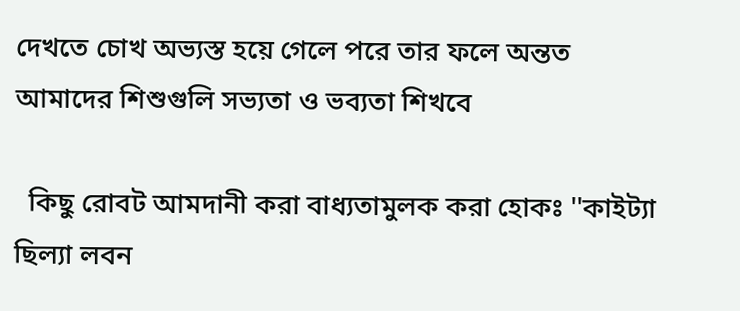দেখতে চোখ অভ্যস্ত হয়ে গেলে পরে তার ফলে অন্তত আমাদের শিশুগুলি সভ্যতা ও ভব্যতা শিখবে

  কিছু রোবট আমদানী করা বাধ্যতামুলক করা হোকঃ ''কাইট্যা ছিল্যা লবন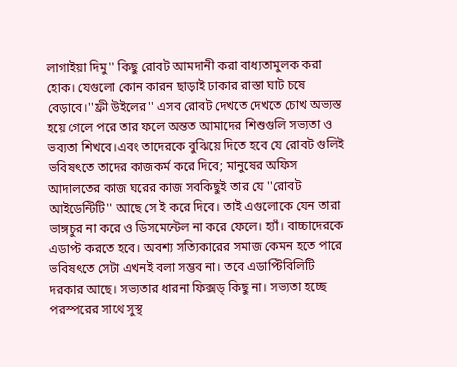লাগাইয়া দিমু'' কিছু রোবট আমদানী করা বাধ্যতামুলক করা হোক। যেগুলো কোন কারন ছাড়াই ঢাকার রাস্তা ঘাট চষে বেড়াবে।''ফ্রী উইলের'' এসব রোবট দেখতে দেখতে চোখ অভ্যস্ত হয়ে গেলে পরে তার ফলে অন্তত আমাদের শিশুগুলি সভ্যতা ও ভব্যতা শিখবে।এবং তাদেরকে বুঝিয়ে দিতে হবে যে রোবট গুলিই ভবিষৎতে তাদের কাজকর্ম করে দিবে; মানুষের অফিস আদালতের কাজ ঘরের কাজ সবকিছুই তার যে ''রোবট আইডেন্টিটি'' আছে সে ই করে দিবে। তাই এগুলোকে যেন তারা ভাঙ্গচুর না করে ও ডিসমেন্টেল না করে ফেলে। হ্যাঁ। বাচ্চাদেরকে এডাপ্ট করতে হবে। অবশ্য সত্যিকারের সমাজ কেমন হতে পারে ভবিষৎতে সেটা এখনই বলা সম্ভব না। তবে এডাপ্টিবিলিটি দরকার আছে। সভ্যতার ধারনা ফিক্সড্ কিছু না। সভ্যতা হচ্ছে পরস্পরের সাথে সুস্থ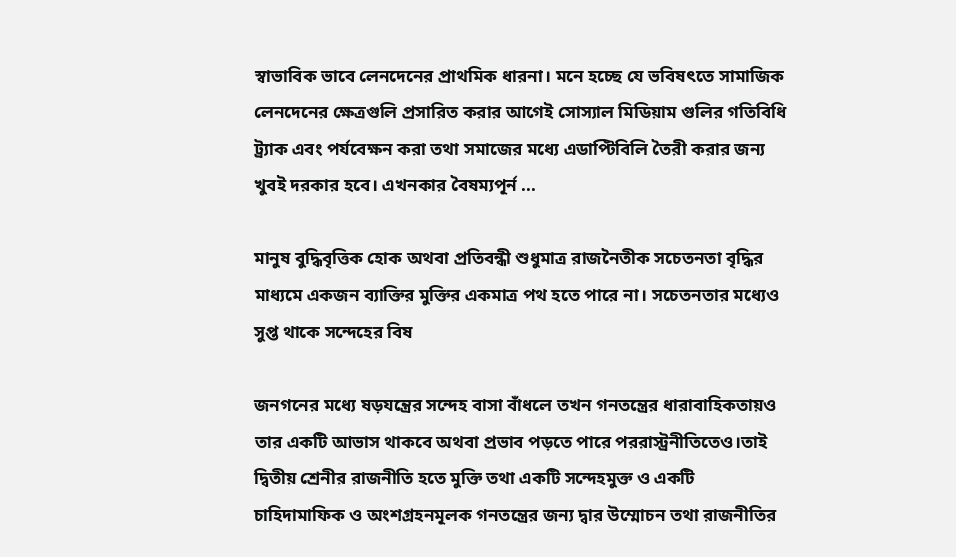স্বাভাবিক ভাবে লেনদেনের প্রাথমিক ধারনা। মনে হচ্ছে যে ভবিষৎতে সামাজিক লেনদেনের ক্ষেত্রগুলি প্রসারিত করার আগেই সোস্যাল মিডিয়াম গুলির গতিবিধি ট্র্যাক এবং পর্যবেক্ষন করা তথা সমাজের মধ্যে এডাপ্টিবিলি তৈরী করার জন্য খুবই দরকার হবে। এখনকার বৈষম্যপূর্ন ...

মানুষ বুদ্ধিবৃত্তিক হোক অথবা প্রতিবন্ধী শুধুমাত্র রাজনৈতীক সচেতনতা বৃদ্ধির মাধ্যমে একজন ব্যাক্তির মুক্তির একমাত্র পথ হতে পারে না। সচেতনতার মধ্যেও সুপ্ত থাকে সন্দেহের বিষ

জনগনের মধ্যে ষড়যন্ত্রের সন্দেহ বাসা বাঁধলে তখন গনতন্ত্রের ধারাবাহিকতায়ও তার একটি আভাস থাকবে অথবা প্রভাব পড়তে পারে পররাস্ট্রনীতিতেও।তাই দ্বিতীয় শ্রেনীর রাজনীতি হতে মুক্তি তথা একটি সন্দেহমুক্ত ও একটি চাহিদামাফিক ও অংশগ্রহনমূলক গনতন্ত্রের জন্য দ্বার উম্মোচন তথা রাজনীতির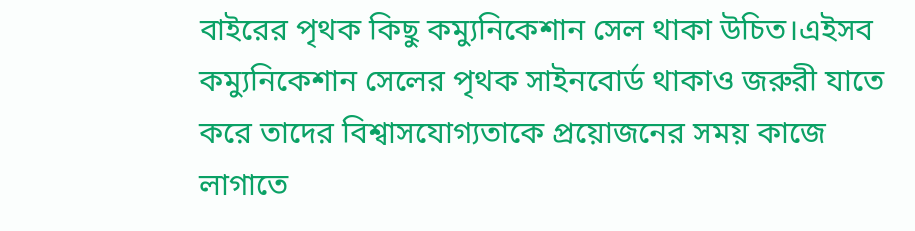বাইরের পৃথক কিছু কম্যুনিকেশান সেল থাকা উচিত।এইসব কম্যুনিকেশান সেলের পৃথক সাইনবোর্ড থাকাও জরুরী যাতে করে তাদের বিশ্বাসযোগ্যতাকে প্রয়োজনের সময় কাজে লাগাতে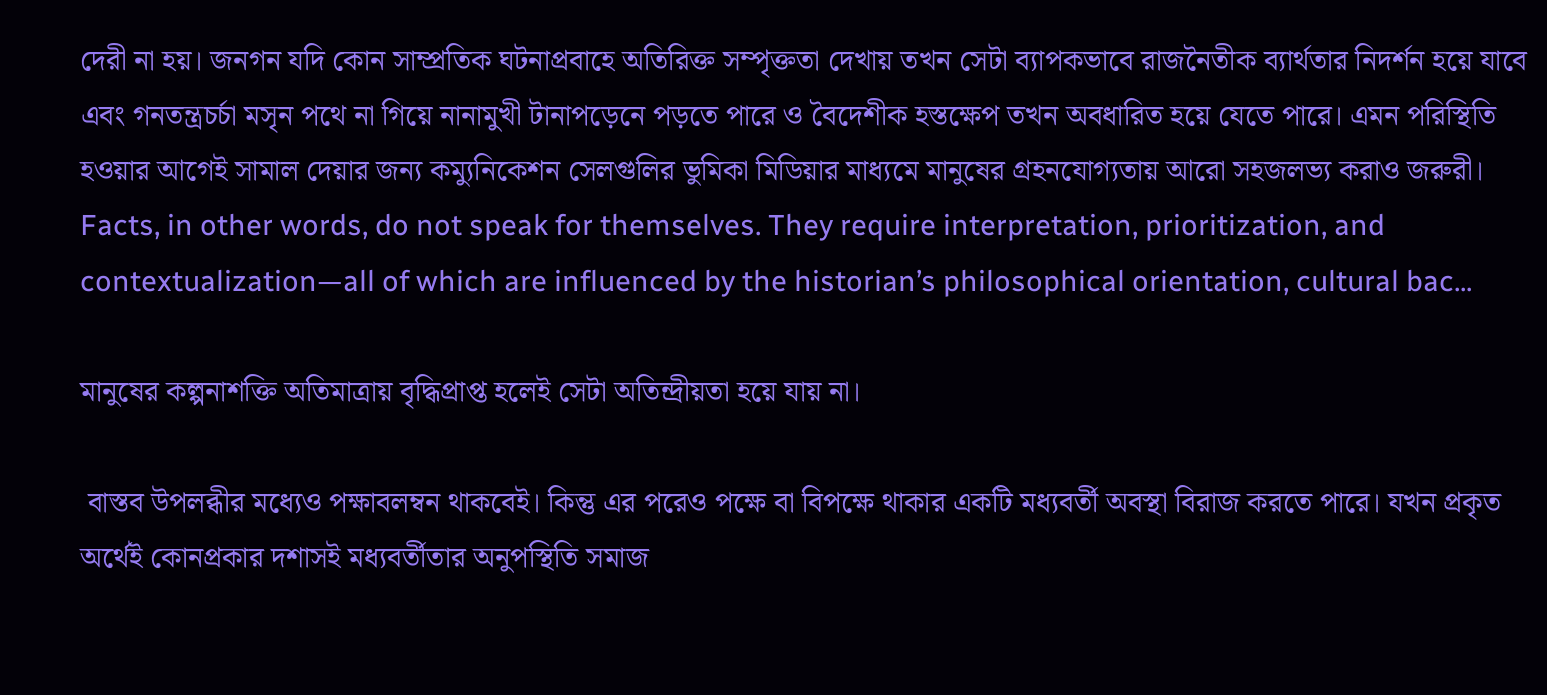দেরী না হয়। জনগন যদি কোন সাম্প্রতিক ঘটনাপ্রবাহে অতিরিক্ত সম্পৃক্ততা দেখায় তখন সেটা ব্যাপকভাবে রাজনৈতীক ব্যার্থতার নিদর্শন হয়ে যাবে এবং গনতন্ত্রচর্চা মসৃন পথে না গিয়ে নানামুখী টানাপড়েনে পড়তে পারে ও বৈদেশীক হস্তক্ষেপ তখন অবধারিত হয়ে যেতে পারে। এমন পরিস্থিতি হওয়ার আগেই সামাল দেয়ার জন্য কম্যুনিকেশন সেলগুলির ভুমিকা মিডিয়ার মাধ্যমে মানুষের গ্রহনযোগ্যতায় আরো সহজলভ্য করাও জরুরী। Facts, in other words, do not speak for themselves. They require interpretation, prioritization, and contextualization—all of which are influenced by the historian’s philosophical orientation, cultural bac...

মানুষের কল্পনাশক্তি অতিমাত্রায় বৃদ্ধিপ্রাপ্ত হলেই সেটা অতিন্দ্রীয়তা হয়ে যায় না।

 বাস্তব উপলব্ধীর মধ্যেও পক্ষাবলম্বন থাকবেই। কিন্তু এর পরেও পক্ষে বা বিপক্ষে থাকার একটি মধ্যবর্তী অবস্থা বিরাজ করতে পারে। যখন প্রকৃত অর্থেই কোনপ্রকার দশাসই মধ্যবর্তীতার অনুপস্থিতি সমাজ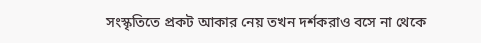সংস্কৃতিতে প্রকট আকার নেয় তখন দর্শকরাও বসে না থেকে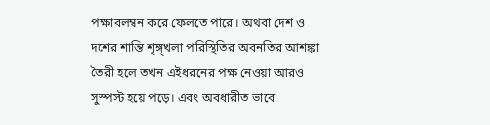পক্ষাবলম্বন করে ফেলতে পারে। অথবা দেশ ও দশের শান্তি শৃঙ্গ্খলা পরিস্থিতির অবনতির আশঙ্কা তৈরী হলে তখন এইধরনের পক্ষ নেওয়া আরও সুস্পস্ট হয়ে পড়ে। এবং অবধারীত ভাবে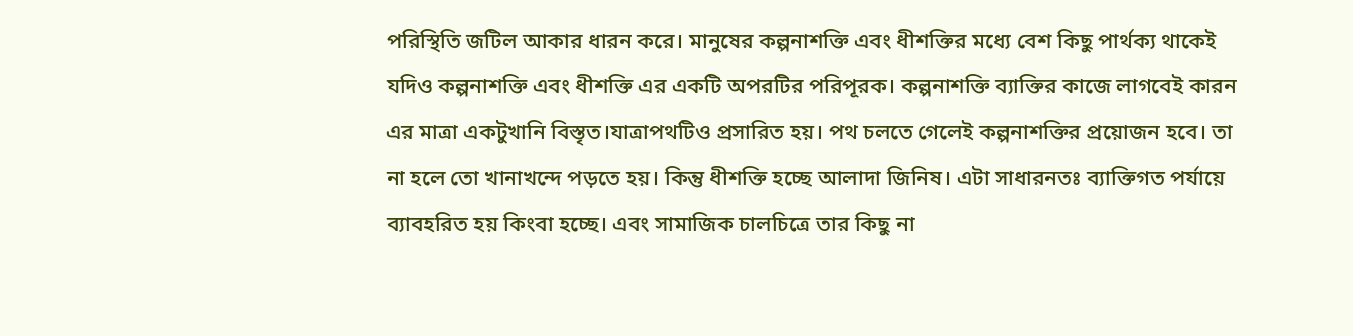পরিস্থিতি জটিল আকার ধারন করে। মানুষের কল্পনাশক্তি এবং ধীশক্তির মধ্যে বেশ কিছু পার্থক্য থাকেই যদিও কল্পনাশক্তি এবং ধীশক্তি এর একটি অপরটির পরিপূরক। কল্পনাশক্তি ব্যাক্তির কাজে লাগবেই কারন এর মাত্রা একটুখানি বিস্তৃত।যাত্রাপথটিও প্রসারিত হয়। পথ চলতে গেলেই কল্পনাশক্তির প্রয়োজন হবে। তা না হলে তো খানাখন্দে পড়তে হয়। কিন্তু ধীশক্তি হচ্ছে আলাদা জিনিষ। এটা সাধারনতঃ ব্যাক্তিগত পর্যায়ে ব্যাবহরিত হয় কিংবা হচ্ছে। এবং সামাজিক চালচিত্রে তার কিছু না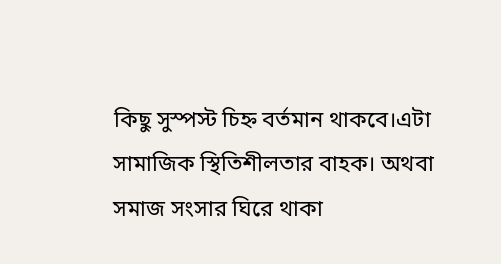কিছু সুস্পস্ট চিহ্ন বর্তমান থাকবে।এটা সামাজিক স্থিতিশীলতার বাহক। অথবা সমাজ সংসার ঘিরে থাকা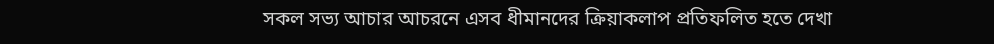সকল সভ্য আচার আচরনে এসব ধীমানদের ক্রিয়াকলাপ প্রতিফলিত হতে দেখা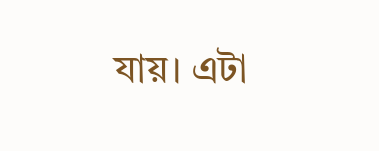যায়। এটা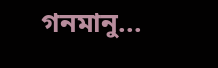গনমানু...